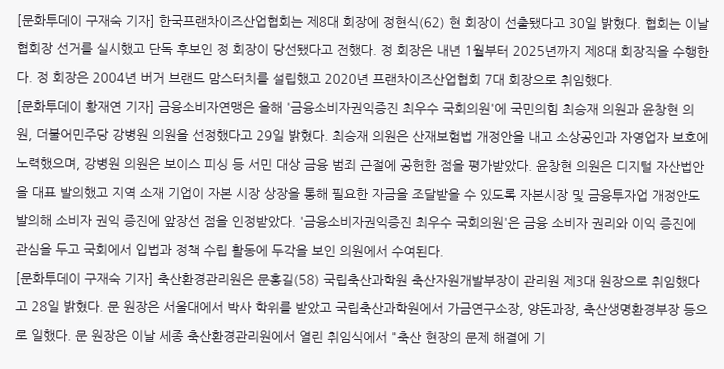[문화투데이 구재숙 기자] 한국프랜차이즈산업협회는 제8대 회장에 정현식(62) 현 회장이 선출됐다고 30일 밝혔다. 협회는 이날 협회장 선거를 실시했고 단독 후보인 정 회장이 당선됐다고 전했다. 정 회장은 내년 1월부터 2025년까지 제8대 회장직을 수행한다. 정 회장은 2004년 버거 브랜드 맘스터치를 설립했고 2020년 프랜차이즈산업협회 7대 회장으로 취임했다.
[문화투데이 황재연 기자] 금융소비자연맹은 올해 '금융소비자권익증진 최우수 국회의원'에 국민의힘 최승재 의원과 윤창현 의원, 더불어민주당 강병원 의원을 선정했다고 29일 밝혔다. 최승재 의원은 산재보험법 개정안을 내고 소상공인과 자영업자 보호에 노력했으며, 강병원 의원은 보이스 피싱 등 서민 대상 금융 범죄 근절에 공헌한 점을 평가받았다. 윤창현 의원은 디지털 자산법안을 대표 발의했고 지역 소재 기업이 자본 시장 상장을 통해 필요한 자금을 조달받을 수 있도록 자본시장 및 금융투자업 개정안도 발의해 소비자 권익 증진에 앞장선 점을 인정받았다. '금융소비자권익증진 최우수 국회의원'은 금융 소비자 권리와 이익 증진에 관심을 두고 국회에서 입법과 정책 수립 활동에 두각을 보인 의원에서 수여된다.
[문화투데이 구재숙 기자] 축산환경관리원은 문홍길(58) 국립축산과학원 축산자원개발부장이 관리원 제3대 원장으로 취임했다고 28일 밝혔다. 문 원장은 서울대에서 박사 학위를 받았고 국립축산과학원에서 가금연구소장, 양돈과장, 축산생명환경부장 등으로 일했다. 문 원장은 이날 세종 축산환경관리원에서 열린 취임식에서 "축산 현장의 문제 해결에 기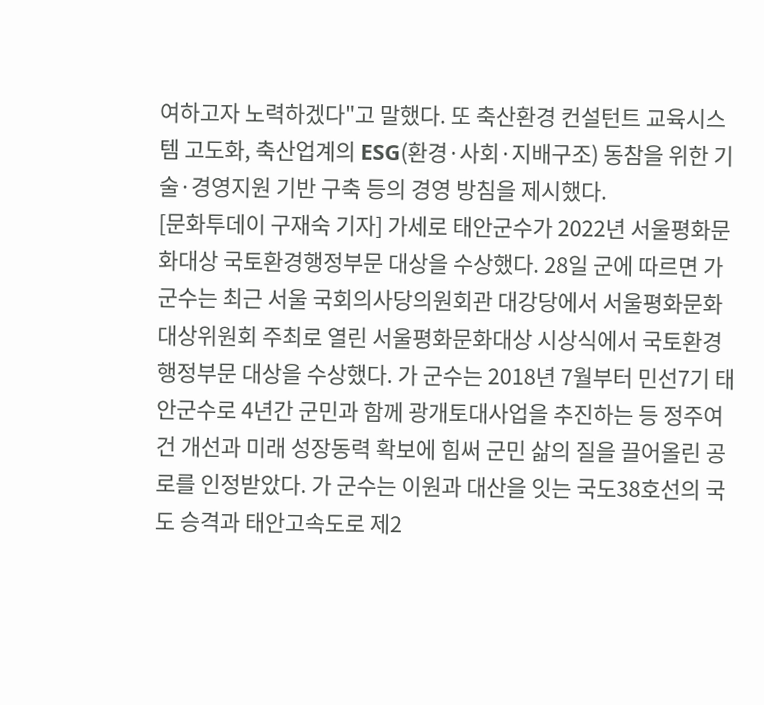여하고자 노력하겠다"고 말했다. 또 축산환경 컨설턴트 교육시스템 고도화, 축산업계의 ESG(환경·사회·지배구조) 동참을 위한 기술·경영지원 기반 구축 등의 경영 방침을 제시했다.
[문화투데이 구재숙 기자] 가세로 태안군수가 2022년 서울평화문화대상 국토환경행정부문 대상을 수상했다. 28일 군에 따르면 가 군수는 최근 서울 국회의사당의원회관 대강당에서 서울평화문화대상위원회 주최로 열린 서울평화문화대상 시상식에서 국토환경행정부문 대상을 수상했다. 가 군수는 2018년 7월부터 민선7기 태안군수로 4년간 군민과 함께 광개토대사업을 추진하는 등 정주여건 개선과 미래 성장동력 확보에 힘써 군민 삶의 질을 끌어올린 공로를 인정받았다. 가 군수는 이원과 대산을 잇는 국도38호선의 국도 승격과 태안고속도로 제2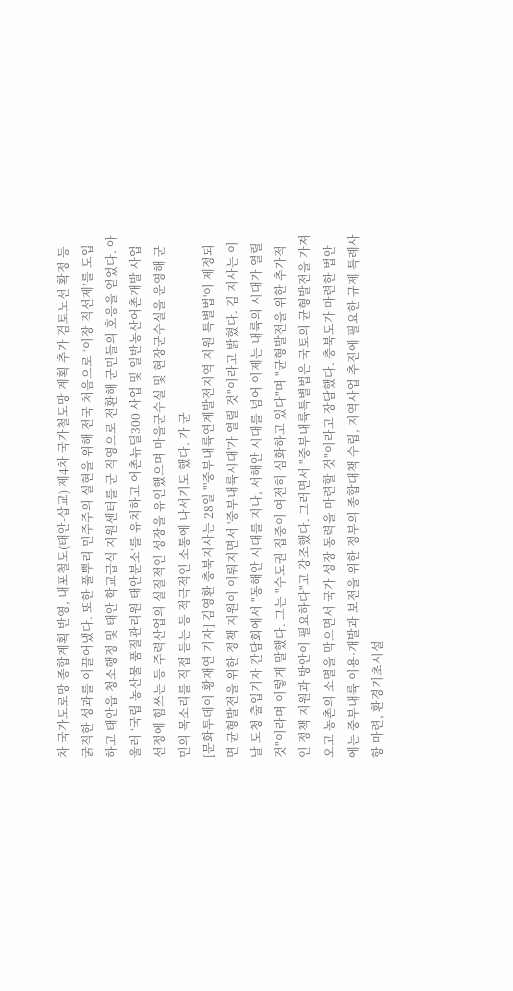차 국가도로망 종합계획 반영, 내포철도(태안-삽교) 제4차 국가철도망 계획 추가 검토노선 확정 등 굵직한 성과를 이끌어냈다. 또한 풀뿌리 민주주의 실현을 위해 전국 처음으로 ‘이장 직선제’를 도입하고 태안읍 청소행정 및 태안 학교급식 지원센터를 군 직영으로 전환해 군민들의 호응을 얻었다. 아울러 ‘국립 농산물 품질관리원 태안분소’를 유치하고 어촌뉴딜300 사업 및 일반농산어촌개발 사업 선정에 힘쓰는 등 주력산업의 실질적인 성장을 유인했으며 마을군수실 및 현장군수실을 운영해 군민의 목소리를 직접 듣는 등 적극적인 소통에 나서기도 했다. 가 군
[문화투데이 황재연 기자] 김영환 충북지사는 28일 "'중부내륙연계발전지역 지원 특별법'이 제정되면 균형발전을 위한 정책 지원이 이뤄지면서 '중부내륙시대'가 열릴 것"이라고 밝혔다. 김 지사는 이날 도청 출입기자 간담회에서 "동해안 시대를 지나, 서해안 시대를 넘어 이제는 내륙의 시대가 열릴 것"이라며 이렇게 말했다. 그는 "수도권 집중이 여전히 심화하고 있다"며 "균형발전을 위한 추가적인 정책 지원과 방안이 필요하다"고 강조했다. 그러면서 "중부내륙특별법은 국토의 균형발전을 가져오고 농촌의 소멸을 막으면서 국가 성장 동력을 마련할 것"이라고 장담했다. 충북도가 마련한 법안에는 중부내륙 이용·개발과 보전을 위한 정부의 종합대책 수립, 지역사업 추진에 필요한 규제 특례사항 마련, 환경기초시설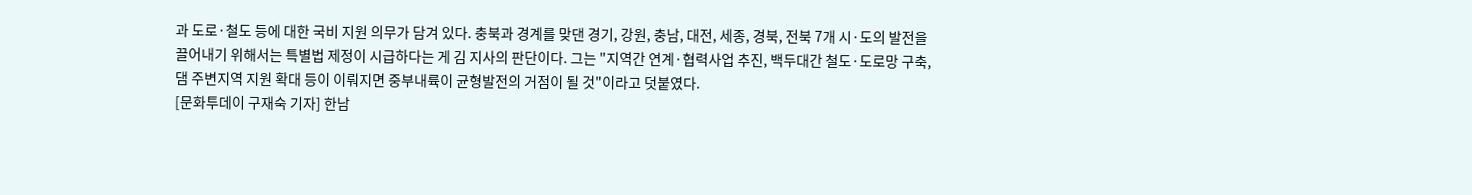과 도로·철도 등에 대한 국비 지원 의무가 담겨 있다. 충북과 경계를 맞댄 경기, 강원, 충남, 대전, 세종, 경북, 전북 7개 시·도의 발전을 끌어내기 위해서는 특별법 제정이 시급하다는 게 김 지사의 판단이다. 그는 "지역간 연계·협력사업 추진, 백두대간 철도·도로망 구축, 댐 주변지역 지원 확대 등이 이뤄지면 중부내륙이 균형발전의 거점이 될 것"이라고 덧붙였다.
[문화투데이 구재숙 기자] 한남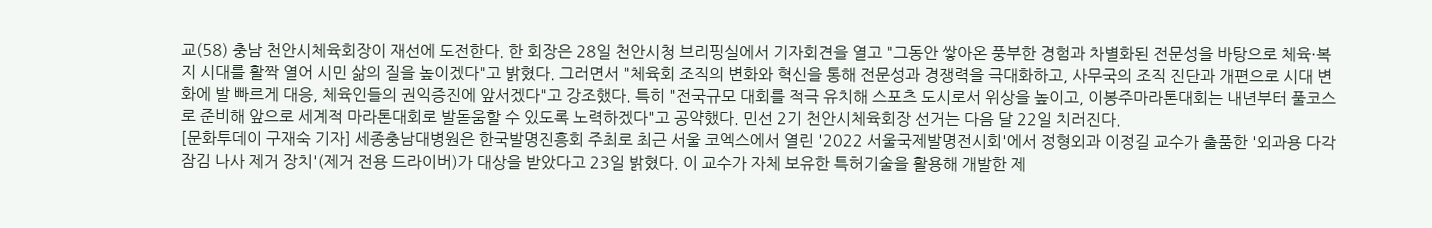교(58) 충남 천안시체육회장이 재선에 도전한다. 한 회장은 28일 천안시청 브리핑실에서 기자회견을 열고 "그동안 쌓아온 풍부한 경험과 차별화된 전문성을 바탕으로 체육·복지 시대를 활짝 열어 시민 삶의 질을 높이겠다"고 밝혔다. 그러면서 "체육회 조직의 변화와 혁신을 통해 전문성과 경쟁력을 극대화하고, 사무국의 조직 진단과 개편으로 시대 변화에 발 빠르게 대응, 체육인들의 권익증진에 앞서겠다"고 강조했다. 특히 "전국규모 대회를 적극 유치해 스포츠 도시로서 위상을 높이고, 이봉주마라톤대회는 내년부터 풀코스로 준비해 앞으로 세계적 마라톤대회로 발돋움할 수 있도록 노력하겠다"고 공약했다. 민선 2기 천안시체육회장 선거는 다음 달 22일 치러진다.
[문화투데이 구재숙 기자] 세종충남대병원은 한국발명진흥회 주최로 최근 서울 코엑스에서 열린 '2022 서울국제발명전시회'에서 정형외과 이정길 교수가 출품한 '외과용 다각 잠김 나사 제거 장치'(제거 전용 드라이버)가 대상을 받았다고 23일 밝혔다. 이 교수가 자체 보유한 특허기술을 활용해 개발한 제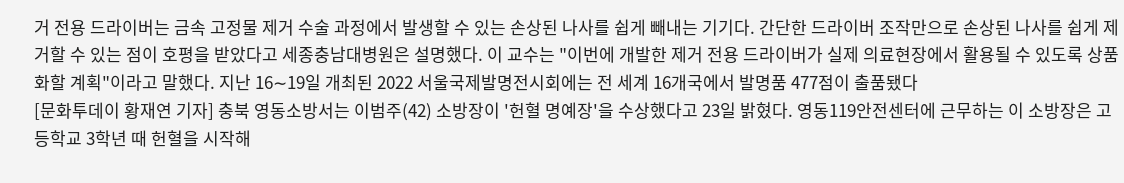거 전용 드라이버는 금속 고정물 제거 수술 과정에서 발생할 수 있는 손상된 나사를 쉽게 빼내는 기기다. 간단한 드라이버 조작만으로 손상된 나사를 쉽게 제거할 수 있는 점이 호평을 받았다고 세종충남대병원은 설명했다. 이 교수는 "이번에 개발한 제거 전용 드라이버가 실제 의료현장에서 활용될 수 있도록 상품화할 계획"이라고 말했다. 지난 16∼19일 개최된 2022 서울국제발명전시회에는 전 세계 16개국에서 발명품 477점이 출품됐다
[문화투데이 황재연 기자] 충북 영동소방서는 이범주(42) 소방장이 '헌혈 명예장'을 수상했다고 23일 밝혔다. 영동119안전센터에 근무하는 이 소방장은 고등학교 3학년 때 헌혈을 시작해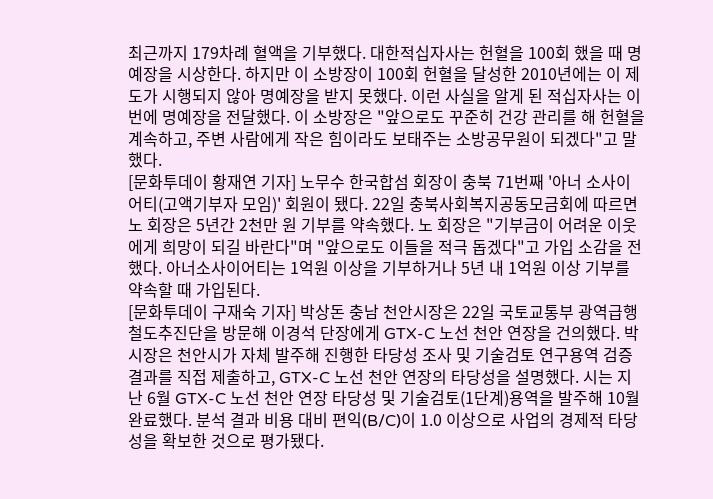최근까지 179차례 혈액을 기부했다. 대한적십자사는 헌혈을 100회 했을 때 명예장을 시상한다. 하지만 이 소방장이 100회 헌혈을 달성한 2010년에는 이 제도가 시행되지 않아 명예장을 받지 못했다. 이런 사실을 알게 된 적십자사는 이번에 명예장을 전달했다. 이 소방장은 "앞으로도 꾸준히 건강 관리를 해 헌혈을 계속하고, 주변 사람에게 작은 힘이라도 보태주는 소방공무원이 되겠다"고 말했다.
[문화투데이 황재연 기자] 노무수 한국합섬 회장이 충북 71번째 '아너 소사이어티(고액기부자 모임)' 회원이 됐다. 22일 충북사회복지공동모금회에 따르면 노 회장은 5년간 2천만 원 기부를 약속했다. 노 회장은 "기부금이 어려운 이웃에게 희망이 되길 바란다"며 "앞으로도 이들을 적극 돕겠다"고 가입 소감을 전했다. 아너소사이어티는 1억원 이상을 기부하거나 5년 내 1억원 이상 기부를 약속할 때 가입된다.
[문화투데이 구재숙 기자] 박상돈 충남 천안시장은 22일 국토교통부 광역급행철도추진단을 방문해 이경석 단장에게 GTX-C 노선 천안 연장을 건의했다. 박 시장은 천안시가 자체 발주해 진행한 타당성 조사 및 기술검토 연구용역 검증 결과를 직접 제출하고, GTX-C 노선 천안 연장의 타당성을 설명했다. 시는 지난 6월 GTX-C 노선 천안 연장 타당성 및 기술검토(1단계)용역을 발주해 10월 완료했다. 분석 결과 비용 대비 편익(B/C)이 1.0 이상으로 사업의 경제적 타당성을 확보한 것으로 평가됐다.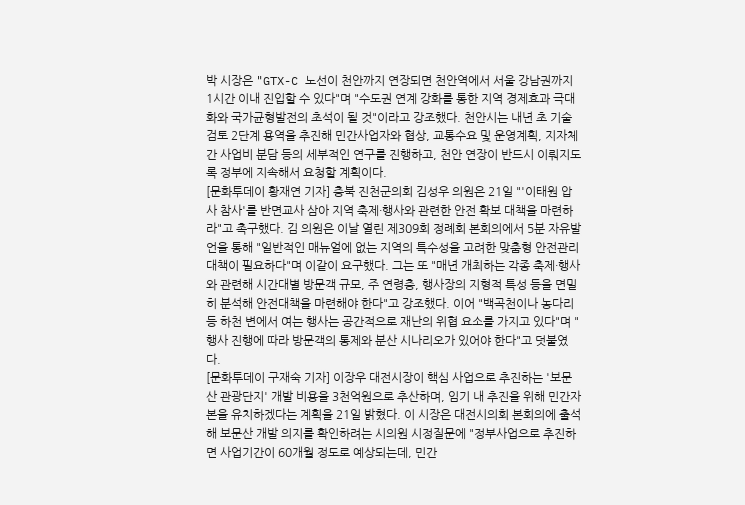박 시장은 "GTX-C 노선이 천안까지 연장되면 천안역에서 서울 강남권까지 1시간 이내 진입할 수 있다"며 "수도권 연계 강화를 통한 지역 경제효과 극대화와 국가균형발전의 초석이 될 것"이라고 강조했다. 천안시는 내년 초 기술검토 2단계 용역을 추진해 민간사업자와 협상, 교통수요 및 운영계획, 지자체 간 사업비 분담 등의 세부적인 연구를 진행하고, 천안 연장이 반드시 이뤄지도록 정부에 지속해서 요청할 계획이다.
[문화투데이 황재연 기자] 충북 진천군의회 김성우 의원은 21일 "'이태원 압사 참사'를 반면교사 삼아 지역 축제·행사와 관련한 안전 확보 대책을 마련하라"고 촉구했다. 김 의원은 이날 열린 제309회 정례회 본회의에서 5분 자유발언을 통해 "일반적인 매뉴얼에 없는 지역의 특수성을 고려한 맞춤형 안전관리 대책이 필요하다"며 이같이 요구했다. 그는 또 "매년 개최하는 각종 축제·행사와 관련해 시간대별 방문객 규모, 주 연령층, 행사장의 지형적 특성 등을 면밀히 분석해 안전대책을 마련해야 한다"고 강조했다. 이어 "백곡천이나 농다리 등 하천 변에서 여는 행사는 공간적으로 재난의 위협 요소를 가지고 있다"며 "행사 진행에 따라 방문객의 통제와 분산 시나리오가 있어야 한다"고 덧붙였다.
[문화투데이 구재숙 기자] 이장우 대전시장이 핵심 사업으로 추진하는 '보문산 관광단지' 개발 비용을 3천억원으로 추산하며, 임기 내 추진을 위해 민간자본을 유치하겠다는 계획을 21일 밝혔다. 이 시장은 대전시의회 본회의에 출석해 보문산 개발 의지를 확인하려는 시의원 시정질문에 "정부사업으로 추진하면 사업기간이 60개월 정도로 예상되는데, 민간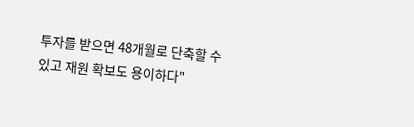투자를 받으면 48개월로 단축할 수 있고 재원 확보도 용이하다"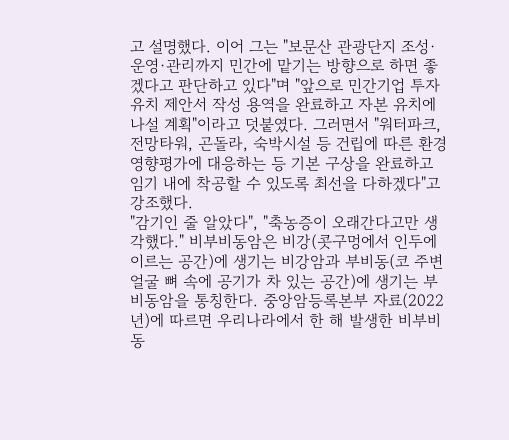고 설명했다. 이어 그는 "보문산 관광단지 조성·운영·관리까지 민간에 맡기는 방향으로 하면 좋겠다고 판단하고 있다"며 "앞으로 민간기업 투자유치 제안서 작성 용역을 완료하고 자본 유치에 나설 계획"이라고 덧붙였다. 그러면서 "워터파크, 전망타워, 곤돌라, 숙박시설 등 건립에 따른 환경영향평가에 대응하는 등 기본 구상을 완료하고 임기 내에 착공할 수 있도록 최선을 다하겠다"고 강조했다.
"감기인 줄 알았다", "축농증이 오래간다고만 생각했다." 비부비동암은 비강(콧구멍에서 인두에 이르는 공간)에 생기는 비강암과 부비동(코 주변 얼굴 뼈 속에 공기가 차 있는 공간)에 생기는 부비동암을 통칭한다. 중앙암등록본부 자료(2022년)에 따르면 우리나라에서 한 해 발생한 비부비동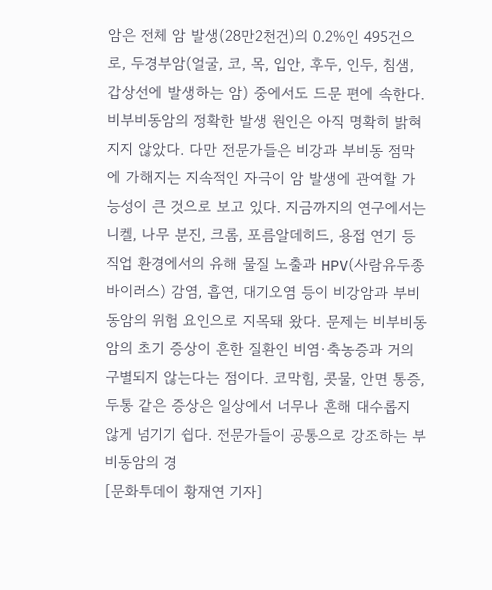암은 전체 암 발생(28만2천건)의 0.2%인 495건으로, 두경부암(얼굴, 코, 목, 입안, 후두, 인두, 침샘, 갑상선에 발생하는 암) 중에서도 드문 편에 속한다. 비부비동암의 정확한 발생 원인은 아직 명확히 밝혀지지 않았다. 다만 전문가들은 비강과 부비동 점막에 가해지는 지속적인 자극이 암 발생에 관여할 가능성이 큰 것으로 보고 있다. 지금까지의 연구에서는 니켈, 나무 분진, 크롬, 포름알데히드, 용접 연기 등 직업 환경에서의 유해 물질 노출과 HPV(사람유두종바이러스) 감염, 흡연, 대기오염 등이 비강암과 부비동암의 위험 요인으로 지목돼 왔다. 문제는 비부비동암의 초기 증상이 흔한 질환인 비염·축농증과 거의 구별되지 않는다는 점이다. 코막힘, 콧물, 안면 통증, 두통 같은 증상은 일상에서 너무나 흔해 대수롭지 않게 넘기기 쉽다. 전문가들이 공통으로 강조하는 부비동암의 경
[문화투데이 황재연 기자]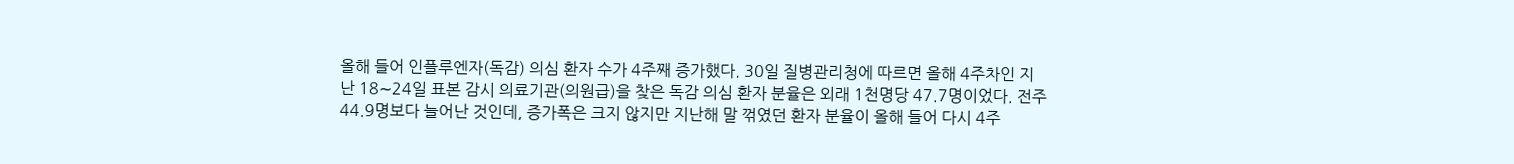올해 들어 인플루엔자(독감) 의심 환자 수가 4주째 증가했다. 30일 질병관리청에 따르면 올해 4주차인 지난 18∼24일 표본 감시 의료기관(의원급)을 찾은 독감 의심 환자 분율은 외래 1천명당 47.7명이었다. 전주 44.9명보다 늘어난 것인데, 증가폭은 크지 않지만 지난해 말 꺾였던 환자 분율이 올해 들어 다시 4주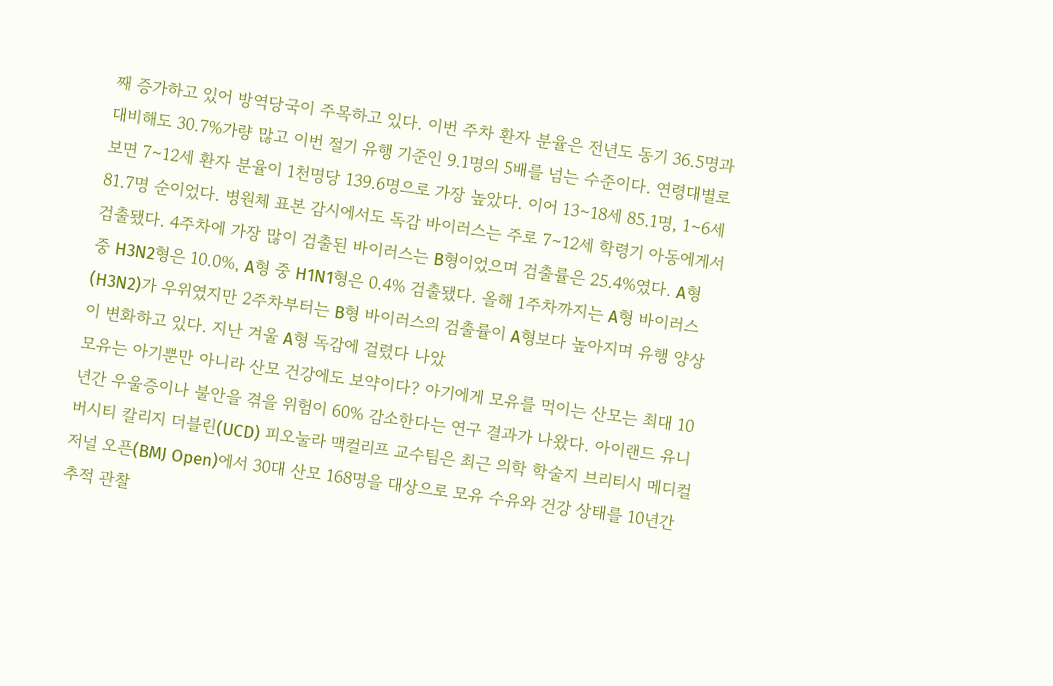째 증가하고 있어 방역당국이 주목하고 있다. 이번 주차 환자 분율은 전년도 동기 36.5명과 대비해도 30.7%가량 많고 이번 절기 유행 기준인 9.1명의 5배를 넘는 수준이다. 연령대별로 보면 7∼12세 환자 분율이 1천명당 139.6명으로 가장 높았다. 이어 13∼18세 85.1명, 1∼6세 81.7명 순이었다. 병원체 표본 감시에서도 독감 바이러스는 주로 7∼12세 학령기 아동에게서 검출됐다. 4주차에 가장 많이 검출된 바이러스는 B형이었으며 검출률은 25.4%였다. A형 중 H3N2형은 10.0%, A형 중 H1N1형은 0.4% 검출됐다. 올해 1주차까지는 A형 바이러스(H3N2)가 우위였지만 2주차부터는 B형 바이러스의 검출률이 A형보다 높아지며 유행 양상이 변화하고 있다. 지난 겨울 A형 독감에 걸렸다 나았
모유는 아기뿐만 아니라 산모 건강에도 보약이다? 아기에게 모유를 먹이는 산모는 최대 10년간 우울증이나 불안을 겪을 위험이 60% 감소한다는 연구 결과가 나왔다. 아이랜드 유니버시티 칼리지 더블린(UCD) 피오눌라 맥컬리프 교수팀은 최근 의학 학술지 브리티시 메디컬 저널 오픈(BMJ Open)에서 30대 산모 168명을 대상으로 모유 수유와 건강 상태를 10년간 추적 관찰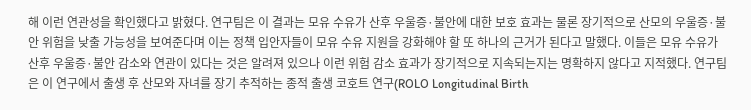해 이런 연관성을 확인했다고 밝혔다. 연구팀은 이 결과는 모유 수유가 산후 우울증·불안에 대한 보호 효과는 물론 장기적으로 산모의 우울증·불안 위험을 낮출 가능성을 보여준다며 이는 정책 입안자들이 모유 수유 지원을 강화해야 할 또 하나의 근거가 된다고 말했다. 이들은 모유 수유가 산후 우울증·불안 감소와 연관이 있다는 것은 알려져 있으나 이런 위험 감소 효과가 장기적으로 지속되는지는 명확하지 않다고 지적했다. 연구팀은 이 연구에서 출생 후 산모와 자녀를 장기 추적하는 종적 출생 코호트 연구(ROLO Longitudinal Birth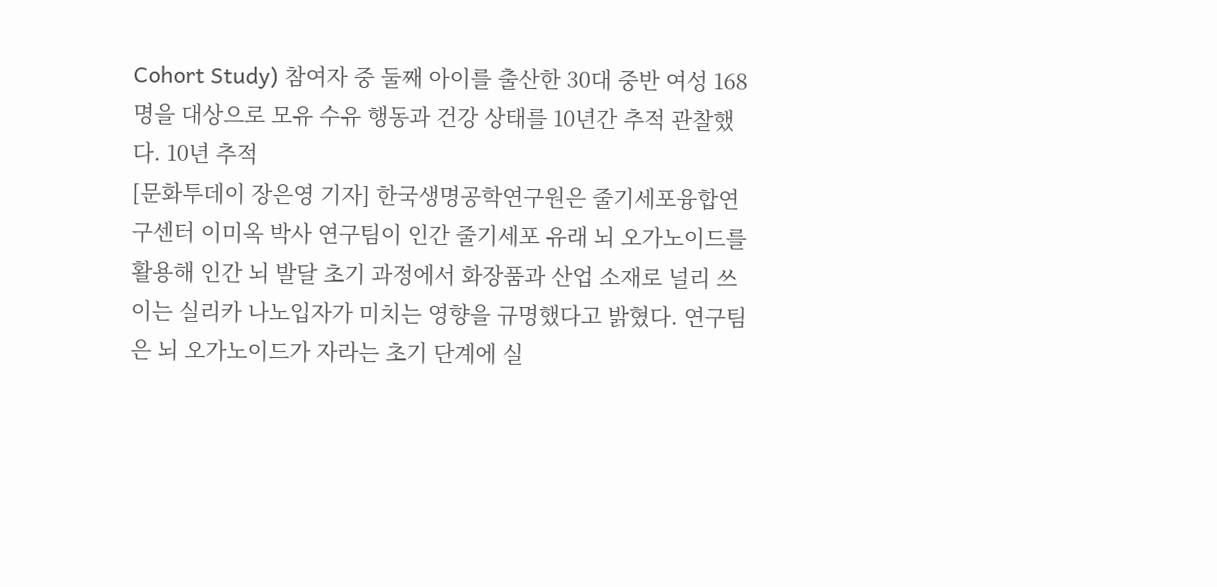Cohort Study) 참여자 중 둘째 아이를 출산한 30대 중반 여성 168명을 대상으로 모유 수유 행동과 건강 상태를 10년간 추적 관찰했다. 10년 추적
[문화투데이 장은영 기자] 한국생명공학연구원은 줄기세포융합연구센터 이미옥 박사 연구팀이 인간 줄기세포 유래 뇌 오가노이드를 활용해 인간 뇌 발달 초기 과정에서 화장품과 산업 소재로 널리 쓰이는 실리카 나노입자가 미치는 영향을 규명했다고 밝혔다. 연구팀은 뇌 오가노이드가 자라는 초기 단계에 실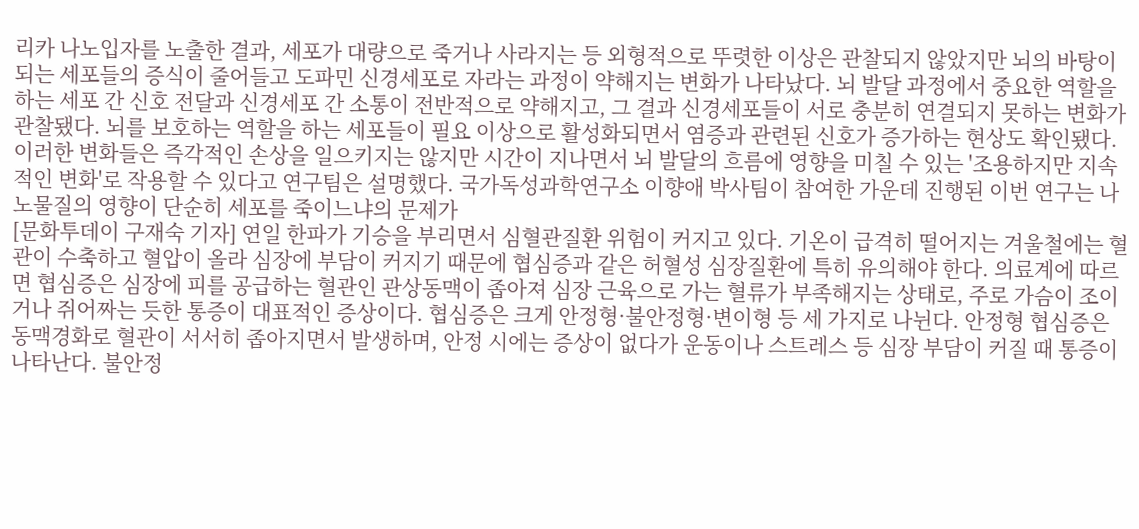리카 나노입자를 노출한 결과, 세포가 대량으로 죽거나 사라지는 등 외형적으로 뚜렷한 이상은 관찰되지 않았지만 뇌의 바탕이 되는 세포들의 증식이 줄어들고 도파민 신경세포로 자라는 과정이 약해지는 변화가 나타났다. 뇌 발달 과정에서 중요한 역할을 하는 세포 간 신호 전달과 신경세포 간 소통이 전반적으로 약해지고, 그 결과 신경세포들이 서로 충분히 연결되지 못하는 변화가 관찰됐다. 뇌를 보호하는 역할을 하는 세포들이 필요 이상으로 활성화되면서 염증과 관련된 신호가 증가하는 현상도 확인됐다. 이러한 변화들은 즉각적인 손상을 일으키지는 않지만 시간이 지나면서 뇌 발달의 흐름에 영향을 미칠 수 있는 '조용하지만 지속적인 변화'로 작용할 수 있다고 연구팀은 설명했다. 국가독성과학연구소 이향애 박사팀이 참여한 가운데 진행된 이번 연구는 나노물질의 영향이 단순히 세포를 죽이느냐의 문제가
[문화투데이 구재숙 기자] 연일 한파가 기승을 부리면서 심혈관질환 위험이 커지고 있다. 기온이 급격히 떨어지는 겨울철에는 혈관이 수축하고 혈압이 올라 심장에 부담이 커지기 때문에 협심증과 같은 허혈성 심장질환에 특히 유의해야 한다. 의료계에 따르면 협심증은 심장에 피를 공급하는 혈관인 관상동맥이 좁아져 심장 근육으로 가는 혈류가 부족해지는 상태로, 주로 가슴이 조이거나 쥐어짜는 듯한 통증이 대표적인 증상이다. 협심증은 크게 안정형·불안정형·변이형 등 세 가지로 나뉜다. 안정형 협심증은 동맥경화로 혈관이 서서히 좁아지면서 발생하며, 안정 시에는 증상이 없다가 운동이나 스트레스 등 심장 부담이 커질 때 통증이 나타난다. 불안정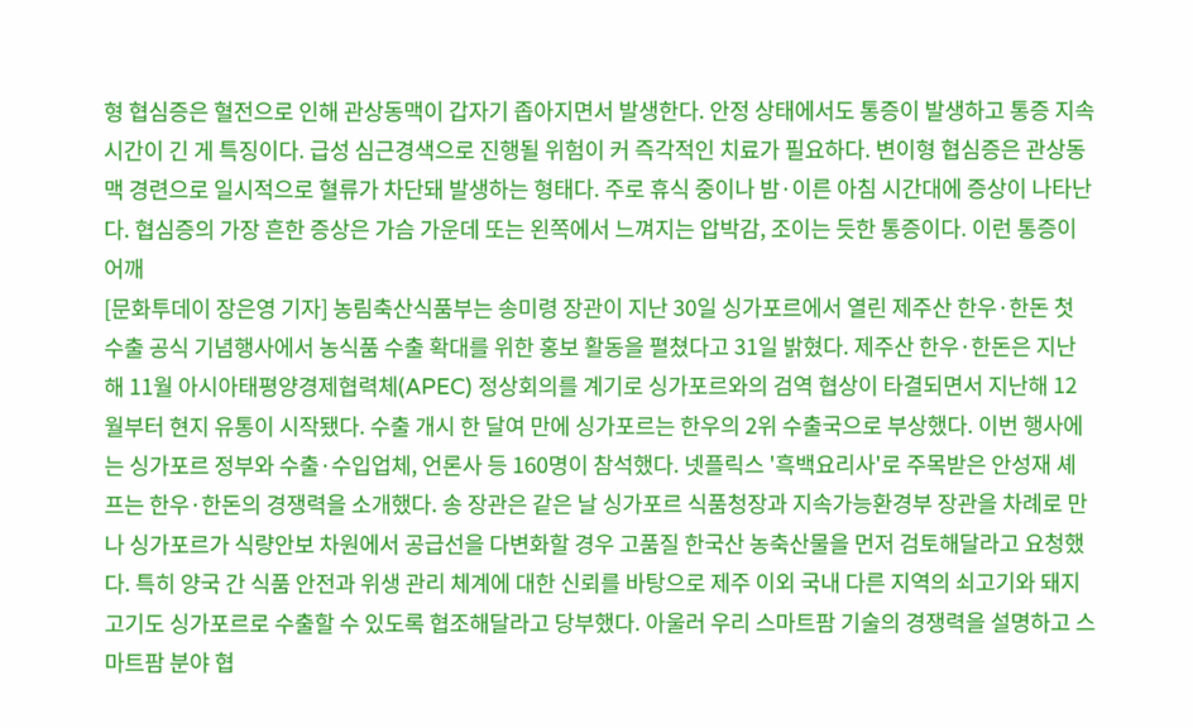형 협심증은 혈전으로 인해 관상동맥이 갑자기 좁아지면서 발생한다. 안정 상태에서도 통증이 발생하고 통증 지속 시간이 긴 게 특징이다. 급성 심근경색으로 진행될 위험이 커 즉각적인 치료가 필요하다. 변이형 협심증은 관상동맥 경련으로 일시적으로 혈류가 차단돼 발생하는 형태다. 주로 휴식 중이나 밤·이른 아침 시간대에 증상이 나타난다. 협심증의 가장 흔한 증상은 가슴 가운데 또는 왼쪽에서 느껴지는 압박감, 조이는 듯한 통증이다. 이런 통증이 어깨
[문화투데이 장은영 기자] 농림축산식품부는 송미령 장관이 지난 30일 싱가포르에서 열린 제주산 한우·한돈 첫 수출 공식 기념행사에서 농식품 수출 확대를 위한 홍보 활동을 펼쳤다고 31일 밝혔다. 제주산 한우·한돈은 지난해 11월 아시아태평양경제협력체(APEC) 정상회의를 계기로 싱가포르와의 검역 협상이 타결되면서 지난해 12월부터 현지 유통이 시작됐다. 수출 개시 한 달여 만에 싱가포르는 한우의 2위 수출국으로 부상했다. 이번 행사에는 싱가포르 정부와 수출·수입업체, 언론사 등 160명이 참석했다. 넷플릭스 '흑백요리사'로 주목받은 안성재 셰프는 한우·한돈의 경쟁력을 소개했다. 송 장관은 같은 날 싱가포르 식품청장과 지속가능환경부 장관을 차례로 만나 싱가포르가 식량안보 차원에서 공급선을 다변화할 경우 고품질 한국산 농축산물을 먼저 검토해달라고 요청했다. 특히 양국 간 식품 안전과 위생 관리 체계에 대한 신뢰를 바탕으로 제주 이외 국내 다른 지역의 쇠고기와 돼지고기도 싱가포르로 수출할 수 있도록 협조해달라고 당부했다. 아울러 우리 스마트팜 기술의 경쟁력을 설명하고 스마트팜 분야 협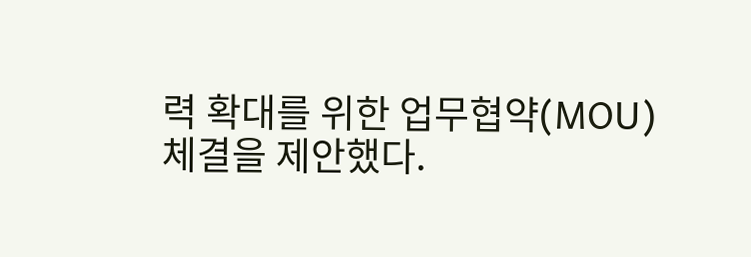력 확대를 위한 업무협약(MOU) 체결을 제안했다.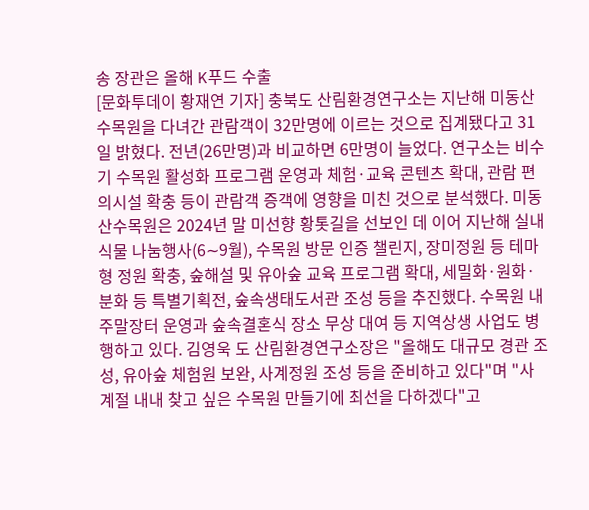송 장관은 올해 K푸드 수출
[문화투데이 황재연 기자] 충북도 산림환경연구소는 지난해 미동산수목원을 다녀간 관람객이 32만명에 이르는 것으로 집계됐다고 31일 밝혔다. 전년(26만명)과 비교하면 6만명이 늘었다. 연구소는 비수기 수목원 활성화 프로그램 운영과 체험·교육 콘텐츠 확대, 관람 편의시설 확충 등이 관람객 증객에 영향을 미친 것으로 분석했다. 미동산수목원은 2024년 말 미선향 황톳길을 선보인 데 이어 지난해 실내식물 나눔행사(6∼9월), 수목원 방문 인증 챌린지, 장미정원 등 테마형 정원 확충, 숲해설 및 유아숲 교육 프로그램 확대, 세밀화·원화·분화 등 특별기획전, 숲속생태도서관 조성 등을 추진했다. 수목원 내 주말장터 운영과 숲속결혼식 장소 무상 대여 등 지역상생 사업도 병행하고 있다. 김영욱 도 산림환경연구소장은 "올해도 대규모 경관 조성, 유아숲 체험원 보완, 사계정원 조성 등을 준비하고 있다"며 "사계절 내내 찾고 싶은 수목원 만들기에 최선을 다하겠다"고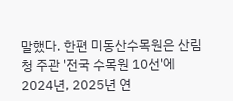말했다. 한편 미동산수목원은 산림청 주관 '전국 수목원 10선'에 2024년, 2025년 연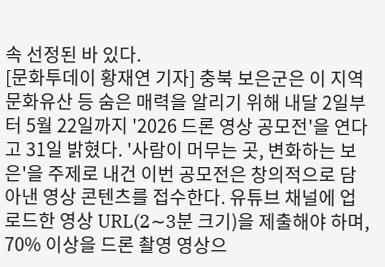속 선정된 바 있다.
[문화투데이 황재연 기자] 충북 보은군은 이 지역 문화유산 등 숨은 매력을 알리기 위해 내달 2일부터 5월 22일까지 '2026 드론 영상 공모전'을 연다고 31일 밝혔다. '사람이 머무는 곳, 변화하는 보은'을 주제로 내건 이번 공모전은 창의적으로 담아낸 영상 콘텐츠를 접수한다. 유튜브 채널에 업로드한 영상 URL(2∼3분 크기)을 제출해야 하며, 70% 이상을 드론 촬영 영상으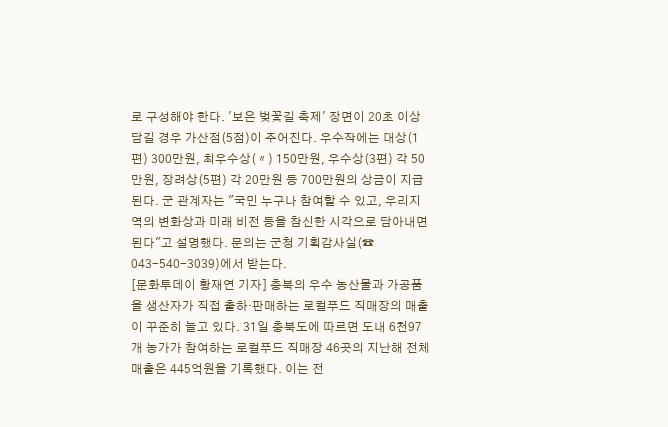로 구성해야 한다. '보은 벚꽃길 축제' 장면이 20초 이상 담길 경우 가산점(5점)이 주어진다. 우수작에는 대상(1편) 300만원, 최우수상(〃) 150만원, 우수상(3편) 각 50만원, 장려상(5편) 각 20만원 등 700만원의 상금이 지급된다. 군 관계자는 "국민 누구나 참여할 수 있고, 우리지역의 변화상과 미래 비전 등을 참신한 시각으로 담아내면 된다"고 설명했다. 문의는 군청 기획감사실(☎ 043-540-3039)에서 받는다.
[문화투데이 황재연 기자] 충북의 우수 농산물과 가공품을 생산자가 직접 출하·판매하는 로컬푸드 직매장의 매출이 꾸준히 늘고 있다. 31일 충북도에 따르면 도내 6천97개 농가가 참여하는 로컬푸드 직매장 46곳의 지난해 전체 매출은 445억원을 기록했다. 이는 전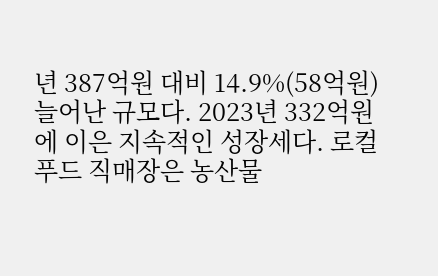년 387억원 대비 14.9%(58억원) 늘어난 규모다. 2023년 332억원에 이은 지속적인 성장세다. 로컬푸드 직매장은 농산물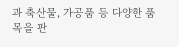과 축산물, 가공품 등 다양한 품목을 판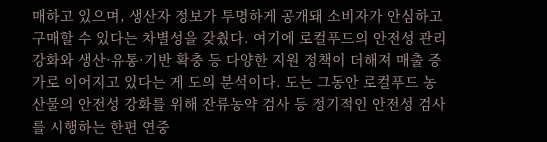매하고 있으며, 생산자 정보가 투명하게 공개돼 소비자가 안심하고 구매할 수 있다는 차별성을 갖췄다. 여기에 로컬푸드의 안전성 관리 강화와 생산·유통·기반 확충 등 다양한 지원 정책이 더해져 매출 증가로 이어지고 있다는 게 도의 분석이다. 도는 그동안 로컬푸드 농산물의 안전성 강화를 위해 잔류농약 검사 등 정기적인 안전성 검사를 시행하는 한편 연중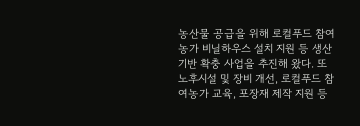농산물 공급을 위해 로컬푸드 참여 농가 비닐하우스 설치 지원 등 생산 기반 확충 사업을 추진해 왔다. 또 노후시설 및 장비 개선, 로컬푸드 참여농가 교육, 포장재 제작 지원 등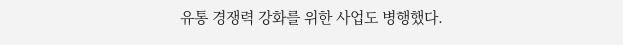유통 경쟁력 강화를 위한 사업도 병행했다.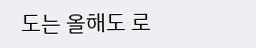도는 올해도 로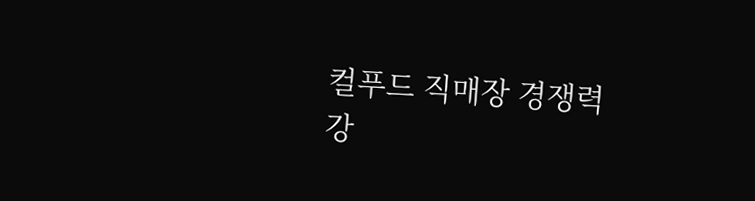컬푸드 직매장 경쟁력 강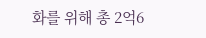화를 위해 총 2억6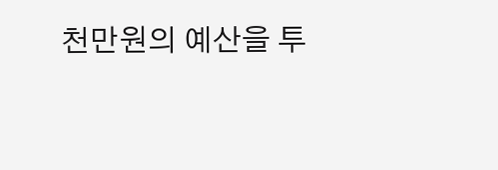천만원의 예산을 투